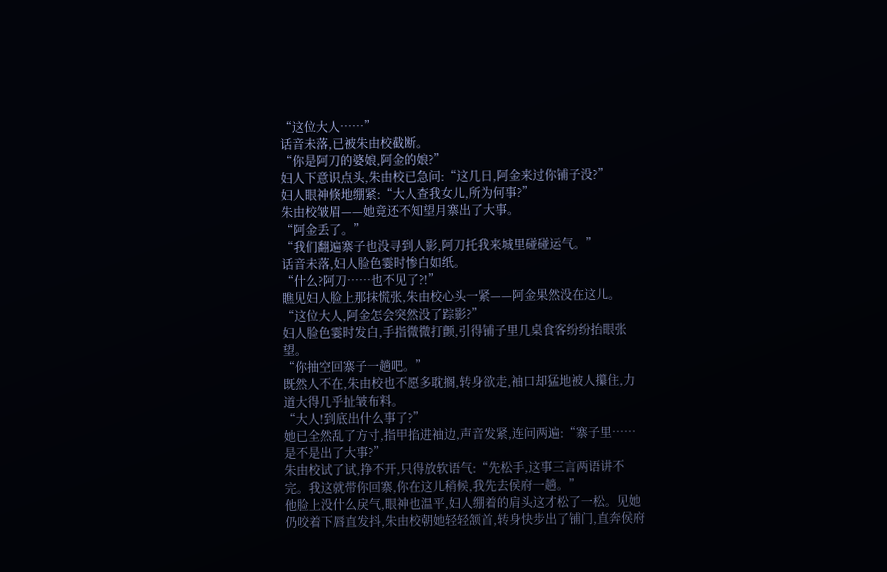“这位大人……”
话音未落,已被朱由校截断。
“你是阿刀的婆娘,阿金的娘?”
妇人下意识点头,朱由校已急问:“这几日,阿金来过你铺子没?”
妇人眼神倏地绷紧:“大人查我女儿,所为何事?”
朱由校皱眉——她竟还不知望月寨出了大事。
“阿金丢了。”
“我们翻遍寨子也没寻到人影,阿刀托我来城里碰碰运气。”
话音未落,妇人脸色霎时惨白如纸。
“什么?阿刀……也不见了?!”
瞧见妇人脸上那抹慌张,朱由校心头一紧——阿金果然没在这儿。
“这位大人,阿金怎会突然没了踪影?”
妇人脸色霎时发白,手指微微打颤,引得铺子里几桌食客纷纷抬眼张望。
“你抽空回寨子一趟吧。”
既然人不在,朱由校也不愿多耽搁,转身欲走,袖口却猛地被人攥住,力道大得几乎扯皱布料。
“大人!到底出什么事了?”
她已全然乱了方寸,指甲掐进袖边,声音发紧,连问两遍:“寨子里……是不是出了大事?”
朱由校试了试,挣不开,只得放软语气:“先松手,这事三言两语讲不完。我这就带你回寨,你在这儿稍候,我先去侯府一趟。”
他脸上没什么戾气,眼神也温平,妇人绷着的肩头这才松了一松。见她仍咬着下唇直发抖,朱由校朝她轻轻颔首,转身快步出了铺门,直奔侯府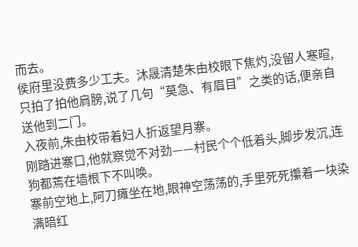而去。
侯府里没费多少工夫。沐晟清楚朱由校眼下焦灼,没留人寒暄,只拍了拍他肩膀,说了几句“莫急、有眉目”之类的话,便亲自送他到二门。
入夜前,朱由校带着妇人折返望月寨。
刚踏进寨口,他就察觉不对劲——村民个个低着头,脚步发沉,连狗都蔫在墙根下不叫唤。
寨前空地上,阿刀瘫坐在地,眼神空荡荡的,手里死死攥着一块染满暗红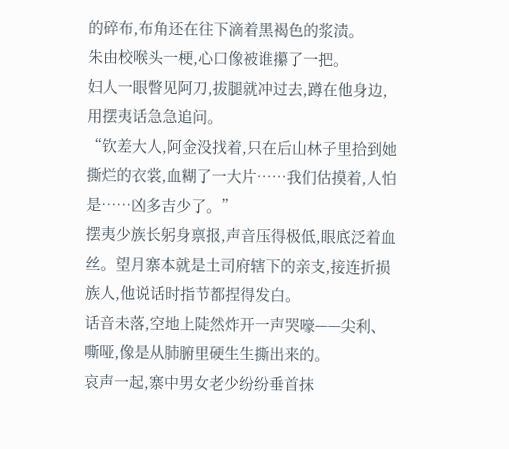的碎布,布角还在往下滴着黑褐色的浆渍。
朱由校喉头一梗,心口像被谁攥了一把。
妇人一眼瞥见阿刀,拔腿就冲过去,蹲在他身边,用摆夷话急急追问。
“钦差大人,阿金没找着,只在后山林子里拾到她撕烂的衣裳,血糊了一大片……我们估摸着,人怕是……凶多吉少了。”
摆夷少族长躬身禀报,声音压得极低,眼底泛着血丝。望月寨本就是土司府辖下的亲支,接连折损族人,他说话时指节都捏得发白。
话音未落,空地上陡然炸开一声哭嚎——尖利、嘶哑,像是从肺腑里硬生生撕出来的。
哀声一起,寨中男女老少纷纷垂首抹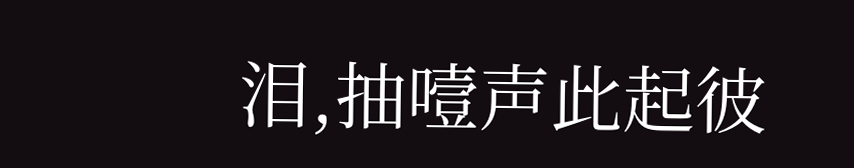泪,抽噎声此起彼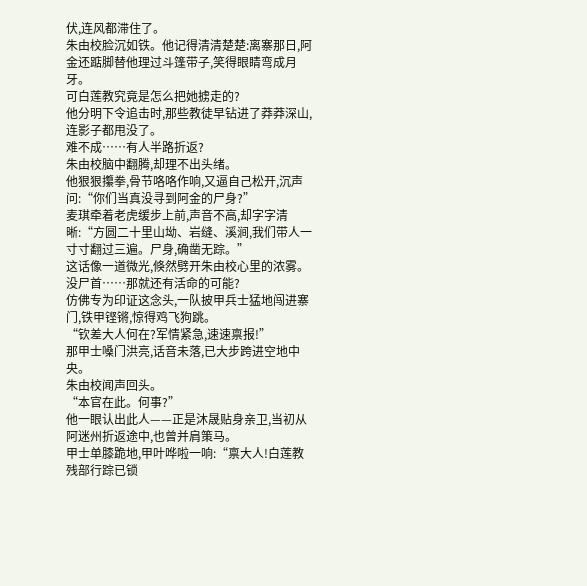伏,连风都滞住了。
朱由校脸沉如铁。他记得清清楚楚:离寨那日,阿金还踮脚替他理过斗篷带子,笑得眼睛弯成月牙。
可白莲教究竟是怎么把她掳走的?
他分明下令追击时,那些教徒早钻进了莽莽深山,连影子都甩没了。
难不成……有人半路折返?
朱由校脑中翻腾,却理不出头绪。
他狠狠攥拳,骨节咯咯作响,又逼自己松开,沉声问:“你们当真没寻到阿金的尸身?”
麦琪牵着老虎缓步上前,声音不高,却字字清晰:“方圆二十里山坳、岩缝、溪涧,我们带人一寸寸翻过三遍。尸身,确凿无踪。”
这话像一道微光,倏然劈开朱由校心里的浓雾。
没尸首……那就还有活命的可能?
仿佛专为印证这念头,一队披甲兵士猛地闯进寨门,铁甲铿锵,惊得鸡飞狗跳。
“钦差大人何在?军情紧急,速速禀报!”
那甲士嗓门洪亮,话音未落,已大步跨进空地中央。
朱由校闻声回头。
“本官在此。何事?”
他一眼认出此人——正是沐晟贴身亲卫,当初从阿迷州折返途中,也曾并肩策马。
甲士单膝跪地,甲叶哗啦一响:“禀大人!白莲教残部行踪已锁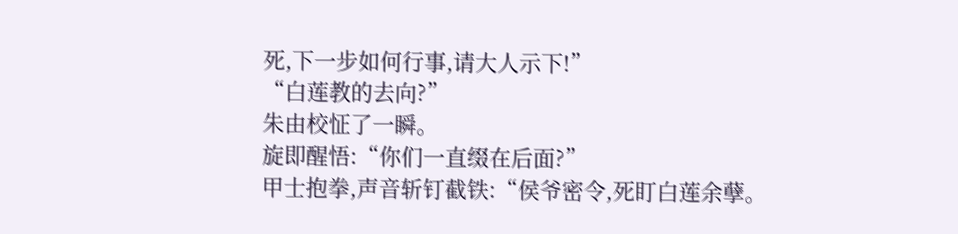死,下一步如何行事,请大人示下!”
“白莲教的去向?”
朱由校怔了一瞬。
旋即醒悟:“你们一直缀在后面?”
甲士抱拳,声音斩钉截铁:“侯爷密令,死盯白莲余孽。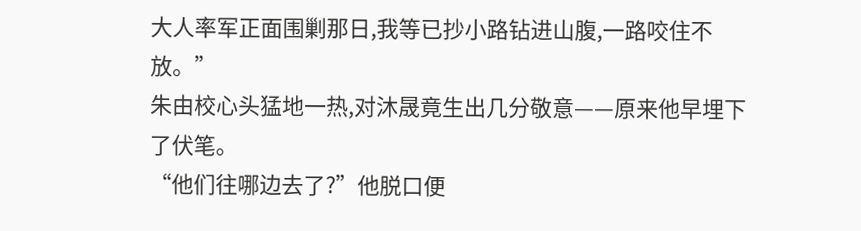大人率军正面围剿那日,我等已抄小路钻进山腹,一路咬住不放。”
朱由校心头猛地一热,对沐晟竟生出几分敬意——原来他早埋下了伏笔。
“他们往哪边去了?”他脱口便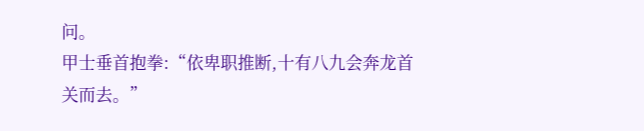问。
甲士垂首抱拳:“依卑职推断,十有八九会奔龙首关而去。”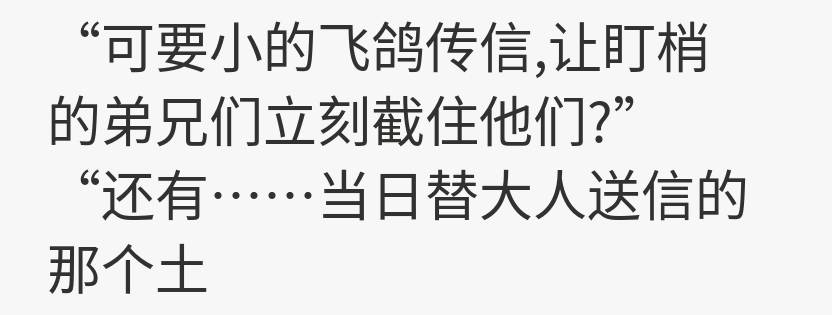“可要小的飞鸽传信,让盯梢的弟兄们立刻截住他们?”
“还有……当日替大人送信的那个土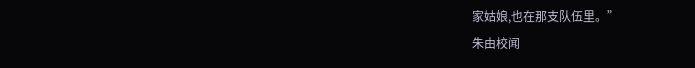家姑娘,也在那支队伍里。”
朱由校闻